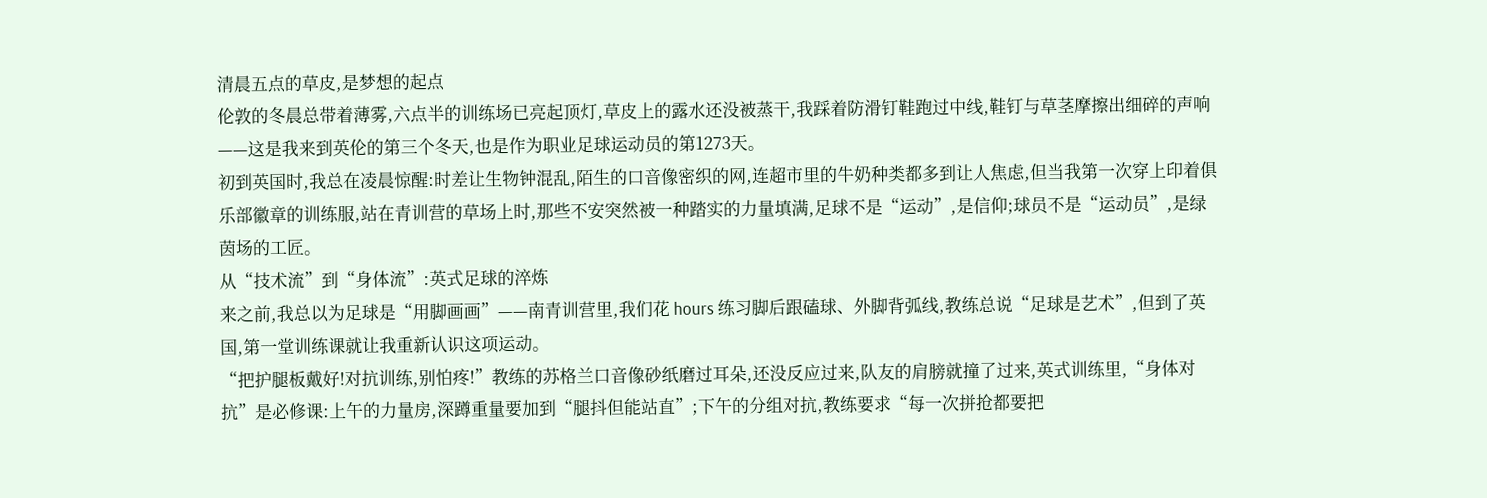清晨五点的草皮,是梦想的起点
伦敦的冬晨总带着薄雾,六点半的训练场已亮起顶灯,草皮上的露水还没被蒸干,我踩着防滑钉鞋跑过中线,鞋钉与草茎摩擦出细碎的声响——这是我来到英伦的第三个冬天,也是作为职业足球运动员的第1273天。
初到英国时,我总在凌晨惊醒:时差让生物钟混乱,陌生的口音像密织的网,连超市里的牛奶种类都多到让人焦虑,但当我第一次穿上印着俱乐部徽章的训练服,站在青训营的草场上时,那些不安突然被一种踏实的力量填满,足球不是“运动”,是信仰;球员不是“运动员”,是绿茵场的工匠。
从“技术流”到“身体流”:英式足球的淬炼
来之前,我总以为足球是“用脚画画”——南青训营里,我们花 hours 练习脚后跟磕球、外脚背弧线,教练总说“足球是艺术”,但到了英国,第一堂训练课就让我重新认识这项运动。
“把护腿板戴好!对抗训练,别怕疼!”教练的苏格兰口音像砂纸磨过耳朵,还没反应过来,队友的肩膀就撞了过来,英式训练里,“身体对抗”是必修课:上午的力量房,深蹲重量要加到“腿抖但能站直”;下午的分组对抗,教练要求“每一次拼抢都要把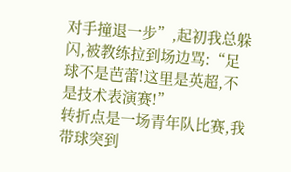对手撞退一步”,起初我总躲闪,被教练拉到场边骂:“足球不是芭蕾!这里是英超,不是技术表演赛!”
转折点是一场青年队比赛,我带球突到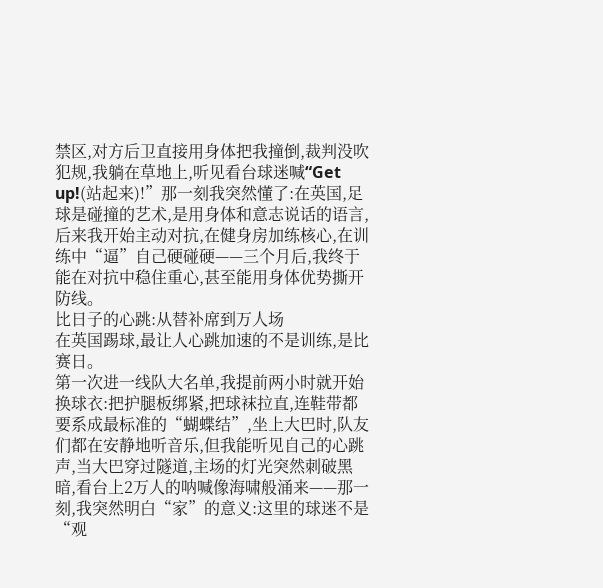禁区,对方后卫直接用身体把我撞倒,裁判没吹犯规,我躺在草地上,听见看台球迷喊“Get up!(站起来)!”那一刻我突然懂了:在英国,足球是碰撞的艺术,是用身体和意志说话的语言,后来我开始主动对抗,在健身房加练核心,在训练中“逼”自己硬碰硬——三个月后,我终于能在对抗中稳住重心,甚至能用身体优势撕开防线。
比日子的心跳:从替补席到万人场
在英国踢球,最让人心跳加速的不是训练,是比赛日。
第一次进一线队大名单,我提前两小时就开始换球衣:把护腿板绑紧,把球袜拉直,连鞋带都要系成最标准的“蝴蝶结”,坐上大巴时,队友们都在安静地听音乐,但我能听见自己的心跳声,当大巴穿过隧道,主场的灯光突然刺破黑暗,看台上2万人的呐喊像海啸般涌来——那一刻,我突然明白“家”的意义:这里的球迷不是“观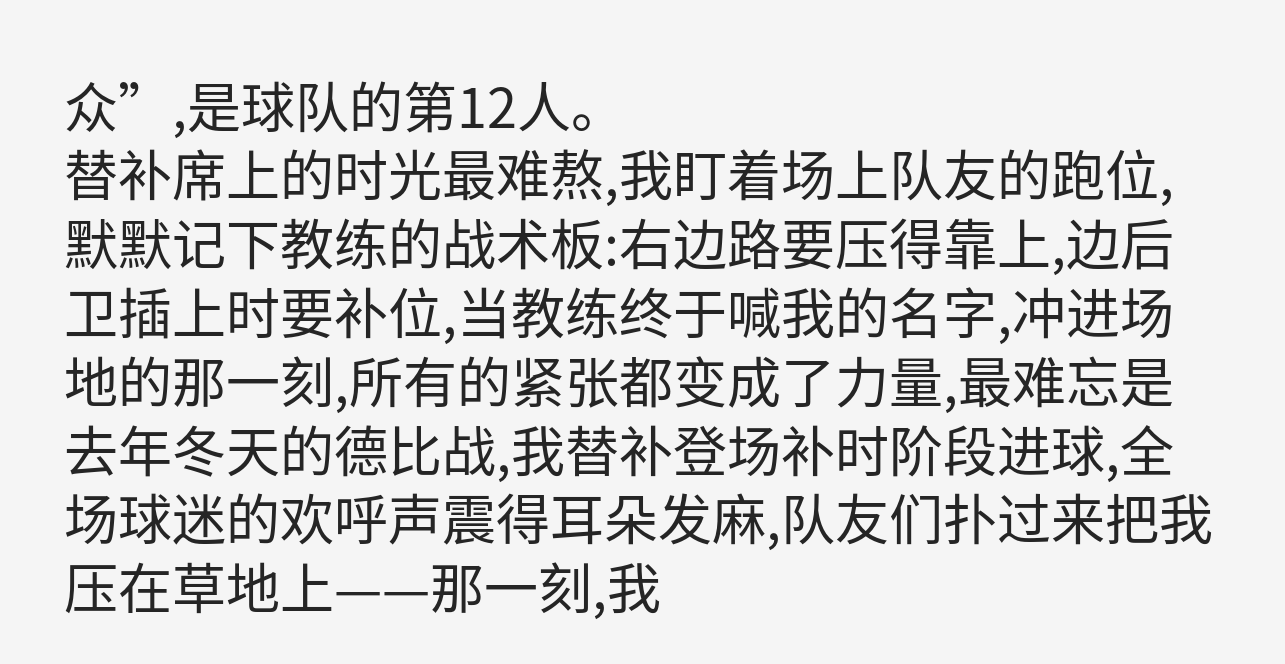众”,是球队的第12人。
替补席上的时光最难熬,我盯着场上队友的跑位,默默记下教练的战术板:右边路要压得靠上,边后卫插上时要补位,当教练终于喊我的名字,冲进场地的那一刻,所有的紧张都变成了力量,最难忘是去年冬天的德比战,我替补登场补时阶段进球,全场球迷的欢呼声震得耳朵发麻,队友们扑过来把我压在草地上——那一刻,我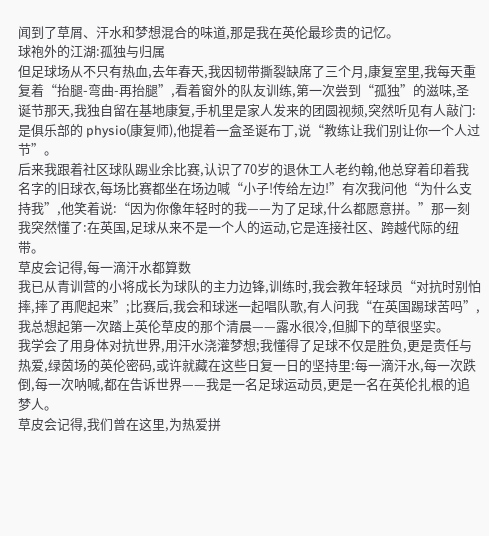闻到了草屑、汗水和梦想混合的味道,那是我在英伦最珍贵的记忆。
球袍外的江湖:孤独与归属
但足球场从不只有热血,去年春天,我因韧带撕裂缺席了三个月,康复室里,我每天重复着“抬腿-弯曲-再抬腿”,看着窗外的队友训练,第一次尝到“孤独”的滋味,圣诞节那天,我独自留在基地康复,手机里是家人发来的团圆视频,突然听见有人敲门:是俱乐部的 physio(康复师),他提着一盒圣诞布丁,说“教练让我们别让你一个人过节”。
后来我跟着社区球队踢业余比赛,认识了70岁的退休工人老约翰,他总穿着印着我名字的旧球衣,每场比赛都坐在场边喊“小子!传给左边!”有次我问他“为什么支持我”,他笑着说:“因为你像年轻时的我——为了足球,什么都愿意拼。”那一刻我突然懂了:在英国,足球从来不是一个人的运动,它是连接社区、跨越代际的纽带。
草皮会记得,每一滴汗水都算数
我已从青训营的小将成长为球队的主力边锋,训练时,我会教年轻球员“对抗时别怕摔,摔了再爬起来”;比赛后,我会和球迷一起唱队歌,有人问我“在英国踢球苦吗”,我总想起第一次踏上英伦草皮的那个清晨——露水很冷,但脚下的草很坚实。
我学会了用身体对抗世界,用汗水浇灌梦想;我懂得了足球不仅是胜负,更是责任与热爱,绿茵场的英伦密码,或许就藏在这些日复一日的坚持里:每一滴汗水,每一次跌倒,每一次呐喊,都在告诉世界——我是一名足球运动员,更是一名在英伦扎根的追梦人。
草皮会记得,我们曾在这里,为热爱拼